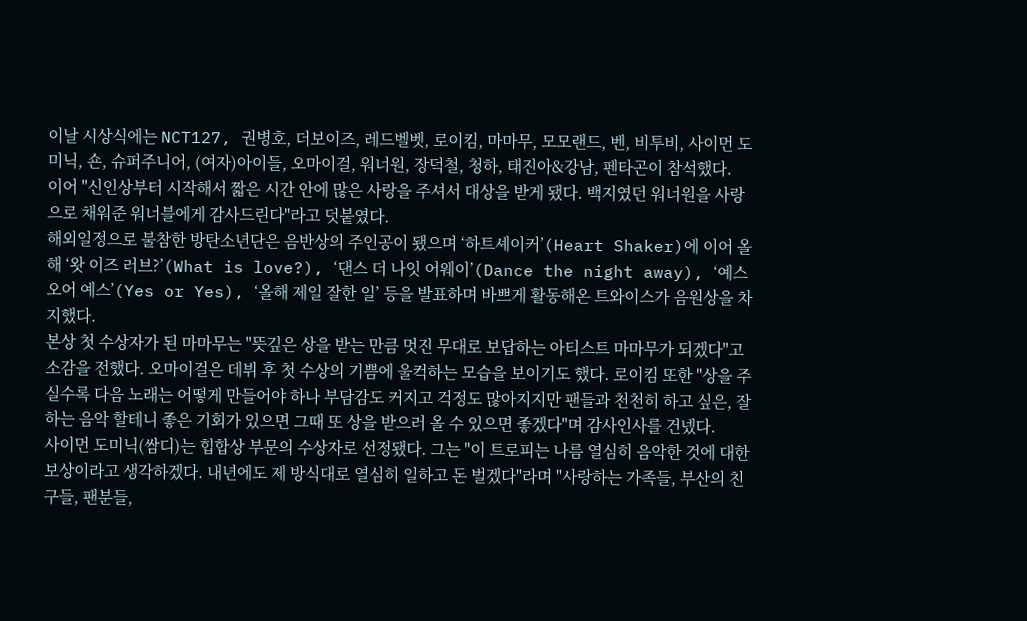이날 시상식에는 NCT127, 권병호, 더보이즈, 레드벨벳, 로이킴, 마마무, 모모랜드, 벤, 비투비, 사이먼 도미닉, 숀, 슈퍼주니어, (여자)아이들, 오마이걸, 워너원, 장덕철, 청하, 태진아&강남, 펜타곤이 참석했다.
이어 "신인상부터 시작해서 짧은 시간 안에 많은 사랑을 주셔서 대상을 받게 됐다. 백지였던 워너원을 사랑으로 채워준 워너블에게 감사드린다"라고 덧붙였다.
해외일정으로 불참한 방탄소년단은 음반상의 주인공이 됐으며 ‘하트셰이커’(Heart Shaker)에 이어 올해 ‘왓 이즈 러브?’(What is love?), ‘댄스 더 나잇 어웨이’(Dance the night away), ‘예스 오어 예스’(Yes or Yes), ‘올해 제일 잘한 일’ 등을 발표하며 바쁘게 활동해온 트와이스가 음원상을 차지했다.
본상 첫 수상자가 된 마마무는 "뜻깊은 상을 받는 만큼 멋진 무대로 보답하는 아티스트 마마무가 되겠다"고 소감을 전했다. 오마이걸은 데뷔 후 첫 수상의 기쁨에 울컥하는 모습을 보이기도 했다. 로이킴 또한 "상을 주실수록 다음 노래는 어떻게 만들어야 하나 부담감도 커지고 걱정도 많아지지만 팬들과 천천히 하고 싶은, 잘하는 음악 할테니 좋은 기회가 있으면 그때 또 상을 받으러 올 수 있으면 좋겠다"며 감사인사를 건넸다.
사이먼 도미닉(쌈디)는 힙합상 부문의 수상자로 선정됐다. 그는 "이 트로피는 나름 열심히 음악한 것에 대한 보상이라고 생각하겠다. 내년에도 제 방식대로 열심히 일하고 돈 벌겠다"라며 "사랑하는 가족들, 부산의 친구들, 팬분들,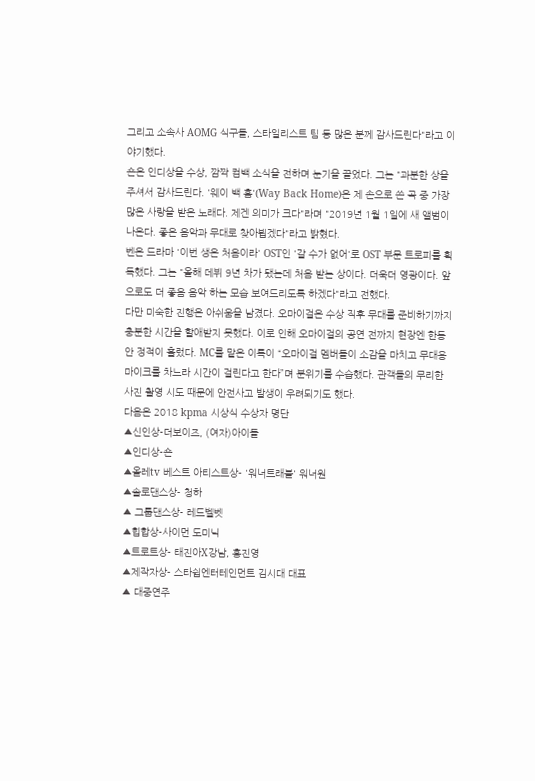그리고 소속사 AOMG 식구들, 스타일리스트 팀 등 많은 분께 감사드린다"라고 이야기했다.
숀은 인디상을 수상, 깜짝 컴백 소식을 전하며 눈기을 끌었다. 그는 "과분한 상을 주셔서 감사드린다. '웨이 백 홈'(Way Back Home)은 제 손으로 쓴 곡 중 가장 많은 사랑을 받은 노래다. 제겐 의미가 크다"라며 "2019년 1월 1일에 새 앨범이 나온다. 좋은 음악과 무대로 찾아뵙겠다"라고 밝혔다.
벤은 드라마 '이번 생은 처음이라' OST인 '갈 수가 없어'로 OST 부문 트로피를 획득했다. 그는 "올해 데뷔 9년 차가 됐는데 처음 받는 상이다. 더욱더 영광이다. 앞으로도 더 좋음 음악 하는 모습 보여드리도록 하겠다"라고 전했다.
다만 미숙한 진행은 아쉬움을 남겼다. 오마이걸은 수상 직후 무대를 준비하기까지 충분한 시간을 할애받지 못했다. 이로 인해 오마이걸의 공연 전까지 현장엔 한동안 정적이 흘렀다. MC를 맡은 이특이 “오마이걸 멤버들이 소감을 마치고 무대용 마이크를 차느라 시간이 걸린다고 한다”며 분위기를 수습했다. 관객들의 무리한 사진 촬영 시도 때문에 안전사고 발생이 우려되기도 했다.
다음은 2018 kpma 시상식 수상자 명단
▲신인상-더보이즈, (여자)아이들
▲인디상-숀
▲올레tv 베스트 아티스트상- '워너트래블' 워너원
▲솔로댄스상- 청하
▲ 그룹댄스상- 레드벨벳
▲힙합상-사이먼 도미닉
▲트로트상- 태진아X강남, 홍진영
▲제작자상- 스타쉽엔터테인먼트 김시대 대표
▲ 대중연주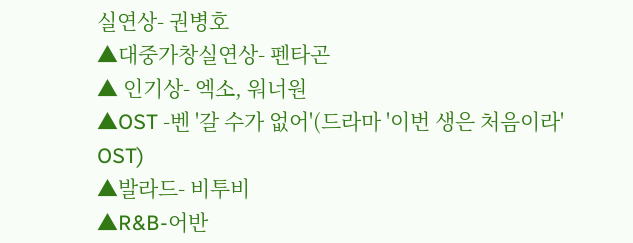실연상- 권병호
▲대중가창실연상- 펜타곤
▲ 인기상- 엑소, 워너원
▲OST -벤 '갈 수가 없어'(드라마 '이번 생은 처음이라' OST)
▲발라드- 비투비
▲R&B-어반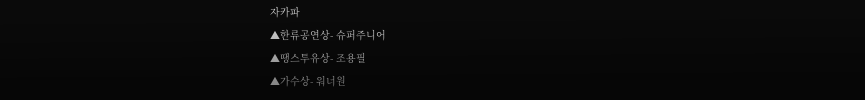자카파
▲한류공연상- 슈퍼주니어
▲땡스투유상- 조용필
▲가수상- 워너원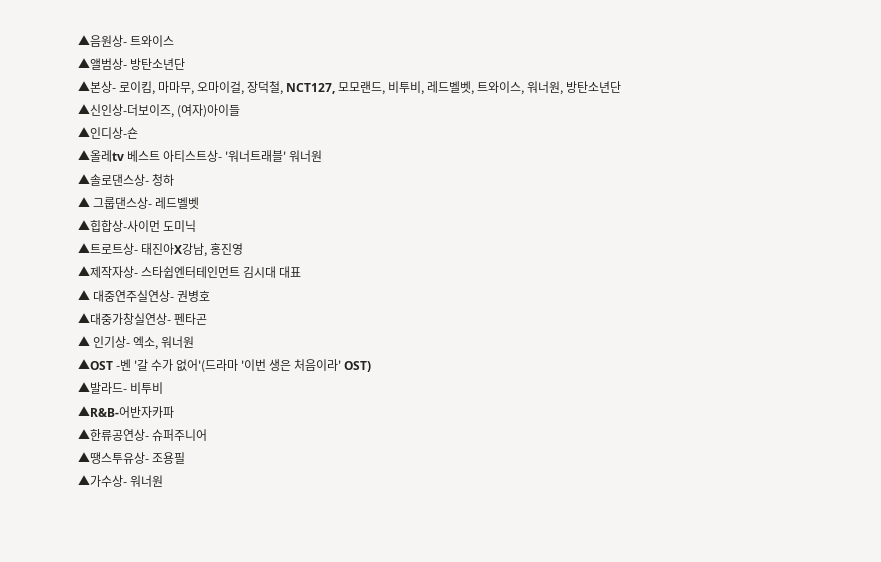▲음원상- 트와이스
▲앨범상- 방탄소년단
▲본상- 로이킴, 마마무, 오마이걸, 장덕철, NCT127, 모모랜드, 비투비, 레드벨벳, 트와이스, 워너원, 방탄소년단
▲신인상-더보이즈, (여자)아이들
▲인디상-숀
▲올레tv 베스트 아티스트상- '워너트래블' 워너원
▲솔로댄스상- 청하
▲ 그룹댄스상- 레드벨벳
▲힙합상-사이먼 도미닉
▲트로트상- 태진아X강남, 홍진영
▲제작자상- 스타쉽엔터테인먼트 김시대 대표
▲ 대중연주실연상- 권병호
▲대중가창실연상- 펜타곤
▲ 인기상- 엑소, 워너원
▲OST -벤 '갈 수가 없어'(드라마 '이번 생은 처음이라' OST)
▲발라드- 비투비
▲R&B-어반자카파
▲한류공연상- 슈퍼주니어
▲땡스투유상- 조용필
▲가수상- 워너원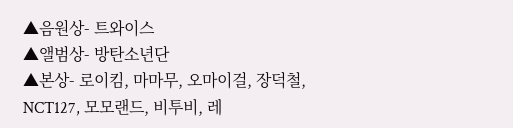▲음원상- 트와이스
▲앨범상- 방탄소년단
▲본상- 로이킴, 마마무, 오마이걸, 장덕철, NCT127, 모모랜드, 비투비, 레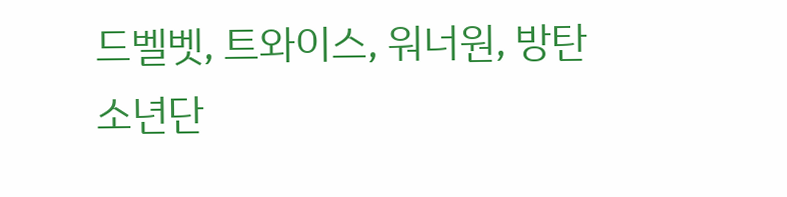드벨벳, 트와이스, 워너원, 방탄소년단